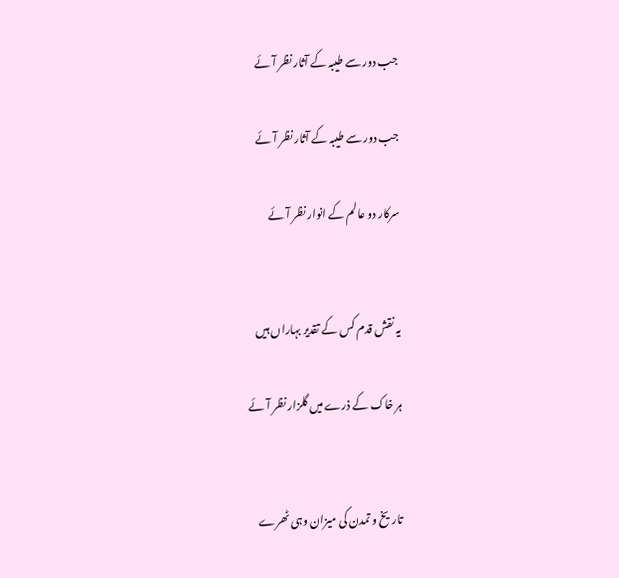جب دور سے طیبہ کے آثار نظر آئے

جب دور سے طیبہ کے آثار نظر آئے

سرکار دو عالم کے انوار نظر آئے


یہ نقش قدم کس کے تقدیر بہاراں ہیں

ہر خاک کے ذرے میں گلزار نظر آئے


تاریخ و تمدن کی میزان وہی ٹھرے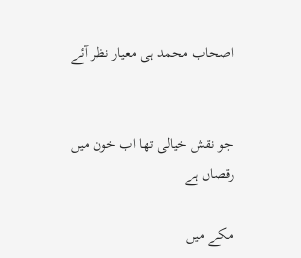اصحاب محمد ہی معیار نظر آئے


جو نقش خیالی تھا اب خون میں رقصاں ہے

مکے میں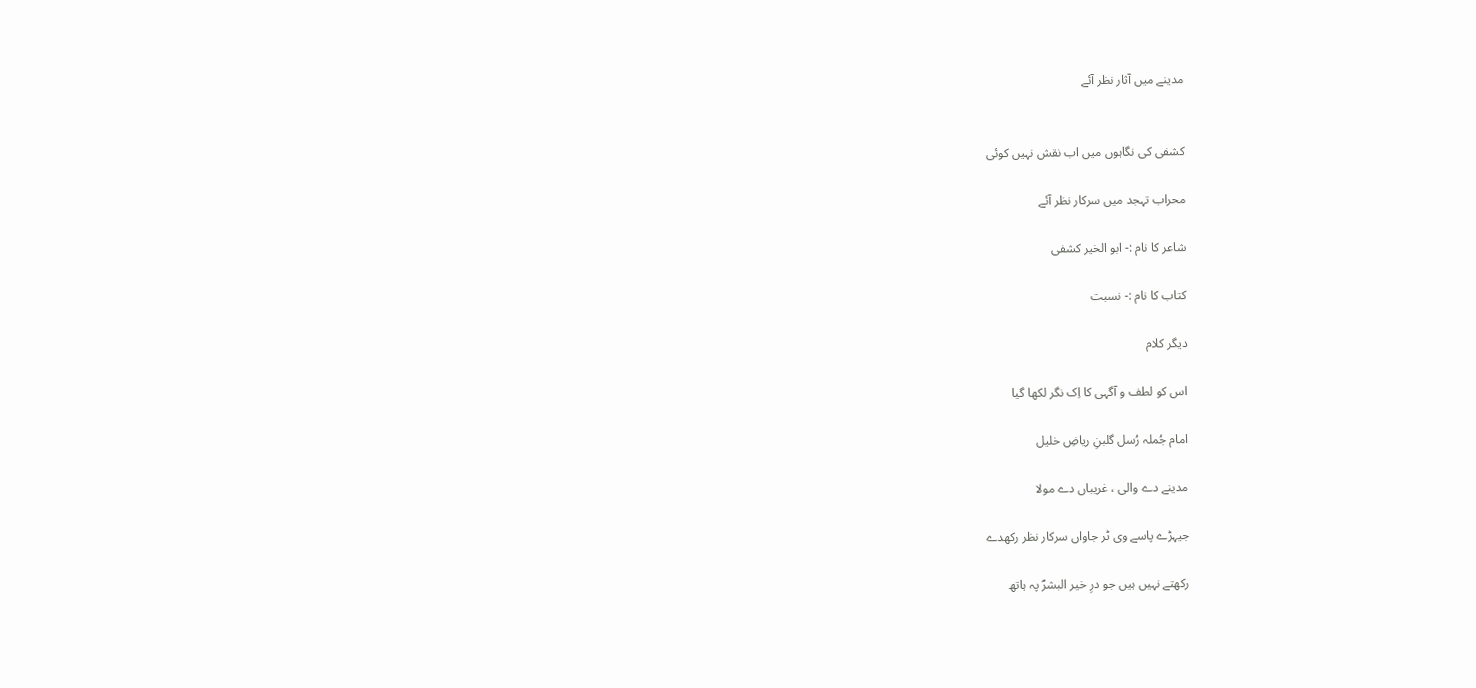مدینے میں آثار نظر آئے


کشفی کی نگاہوں میں اب نقش نہیں کوئی

محراب تہجد میں سرکار نظر آئے

شاعر کا نام :- ابو الخیر کشفی

کتاب کا نام :- نسبت

دیگر کلام

اس کو لطف و آگہی کا اِک نگر لکھا گیا

امام جُملہ رُسل گلبنِ ریاضِ خلیل

مدینے دے والی ، غریباں دے مولا

جیہڑے پاسے وی ٹر جاواں سرکار نظر رکھدے

رکھتے نہیں ہیں جو درِ خیر البشرؐ پہ ہاتھ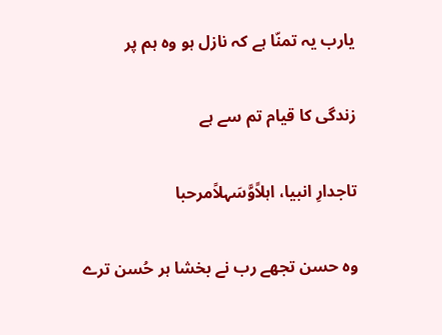یارب یہ تمنّا ہے کہ نازل ہو وہ ہم پر

زندگی کا قیام تم سے ہے

تاجدارِ انبیا، اہلاًوَّسَہلاًمرحبا

وہ حسن تجھے رب نے بخشا ہر حُسن ترے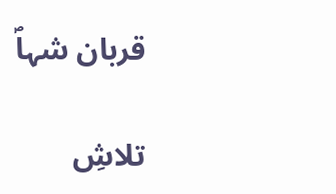قربان شہاؐ

تلاشِ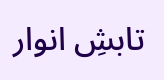تابشِ انوار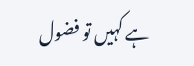ہے کہیں تو فضول